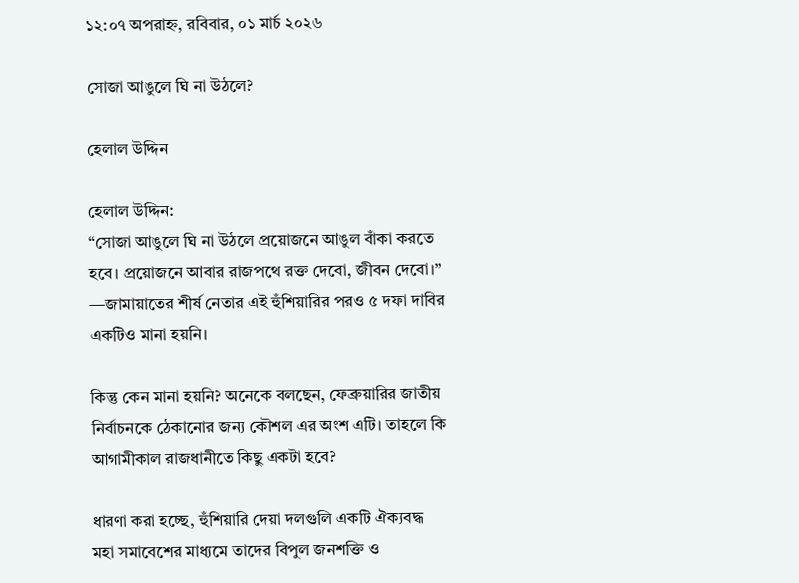১২:০৭ অপরাহ্ন, রবিবার, ০১ মার্চ ২০২৬

সোজা আঙুলে ঘি না উঠলে?

হেলাল উদ্দিন

হেলাল উদ্দিন:
“সোজা আঙুলে ঘি না উঠলে প্রয়োজনে আঙুল বাঁকা করতে হবে। প্রয়োজনে আবার রাজপথে রক্ত দেবো, জীবন দেবো।” —জামায়াতের শীর্ষ নেতার এই হুঁশিয়ারির পরও ৫ দফা দাবির একটিও মানা হয়নি।

কিন্তু কেন মানা হয়নি? অনেকে বলছেন, ফেব্রুয়ারির জাতীয় নির্বাচনকে ঠেকানোর জন্য কৌশল এর অংশ এটি। তাহলে কি আগামীকাল রাজধানীতে কিছু একটা হবে?

ধারণা করা হচ্ছে, হুঁশিয়ারি দেয়া দলগুলি একটি ঐক্যবদ্ধ মহা সমাবেশের মাধ্যমে তাদের বিপুল জনশক্তি ও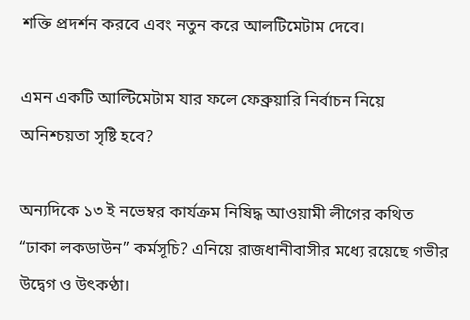শক্তি প্রদর্শন করবে এবং নতুন করে আলটিমেটাম দেবে।

এমন একটি আল্টিমেটাম যার ফলে ফেব্রুয়ারি নির্বাচন নিয়ে অনিশ্চয়তা সৃষ্টি হবে?

অন্যদিকে ১৩ ই নভেম্বর কার্যক্রম নিষিদ্ধ আওয়ামী লীগের কথিত “ঢাকা লকডাউন” কর্মসূচি? এনিয়ে রাজধানীবাসীর মধ্যে রয়েছে গভীর উদ্বেগ ও উৎকণ্ঠা।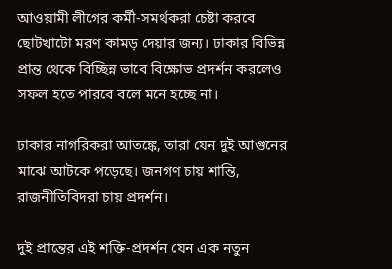আওয়ামী লীগের কর্মী-সমর্থকরা চেষ্টা করবে ছোটখাটো মরণ কামড় দেয়ার জন্য। ঢাকার বিভিন্ন প্রান্ত থেকে বিচ্ছিন্ন ভাবে বিক্ষোভ প্রদর্শন করলেও সফল হতে পারবে বলে মনে হচ্ছে না।

ঢাকার নাগরিকরা আতঙ্কে, তারা যেন দুই আগুনের মাঝে আটকে পড়েছে। জনগণ চায় শান্তি, রাজনীতিবিদরা চায় প্রদর্শন।

দুই প্রান্তের এই শক্তি-প্রদর্শন যেন এক নতুন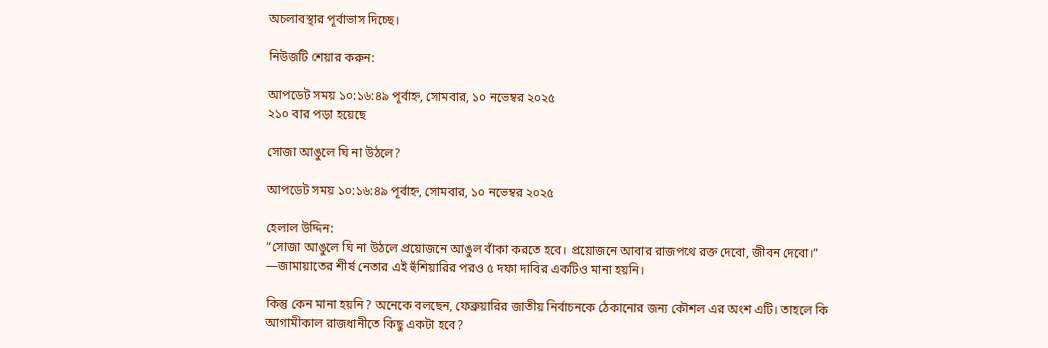অচলাবস্থার পূর্বাভাস দিচ্ছে।

নিউজটি শেয়ার করুন:

আপডেট সময় ১০:১৬:৪৯ পূর্বাহ্ন, সোমবার, ১০ নভেম্বর ২০২৫
২১০ বার পড়া হয়েছে

সোজা আঙুলে ঘি না উঠলে?

আপডেট সময় ১০:১৬:৪৯ পূর্বাহ্ন, সোমবার, ১০ নভেম্বর ২০২৫

হেলাল উদ্দিন:
“সোজা আঙুলে ঘি না উঠলে প্রয়োজনে আঙুল বাঁকা করতে হবে। প্রয়োজনে আবার রাজপথে রক্ত দেবো, জীবন দেবো।” —জামায়াতের শীর্ষ নেতার এই হুঁশিয়ারির পরও ৫ দফা দাবির একটিও মানা হয়নি।

কিন্তু কেন মানা হয়নি? অনেকে বলছেন, ফেব্রুয়ারির জাতীয় নির্বাচনকে ঠেকানোর জন্য কৌশল এর অংশ এটি। তাহলে কি আগামীকাল রাজধানীতে কিছু একটা হবে?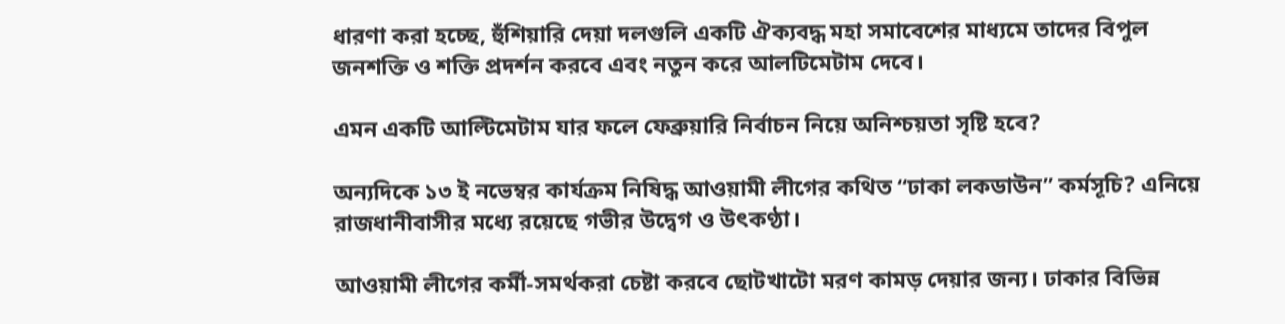ধারণা করা হচ্ছে, হুঁশিয়ারি দেয়া দলগুলি একটি ঐক্যবদ্ধ মহা সমাবেশের মাধ্যমে তাদের বিপুল জনশক্তি ও শক্তি প্রদর্শন করবে এবং নতুন করে আলটিমেটাম দেবে।

এমন একটি আল্টিমেটাম যার ফলে ফেব্রুয়ারি নির্বাচন নিয়ে অনিশ্চয়তা সৃষ্টি হবে?

অন্যদিকে ১৩ ই নভেম্বর কার্যক্রম নিষিদ্ধ আওয়ামী লীগের কথিত “ঢাকা লকডাউন” কর্মসূচি? এনিয়ে রাজধানীবাসীর মধ্যে রয়েছে গভীর উদ্বেগ ও উৎকণ্ঠা।

আওয়ামী লীগের কর্মী-সমর্থকরা চেষ্টা করবে ছোটখাটো মরণ কামড় দেয়ার জন্য। ঢাকার বিভিন্ন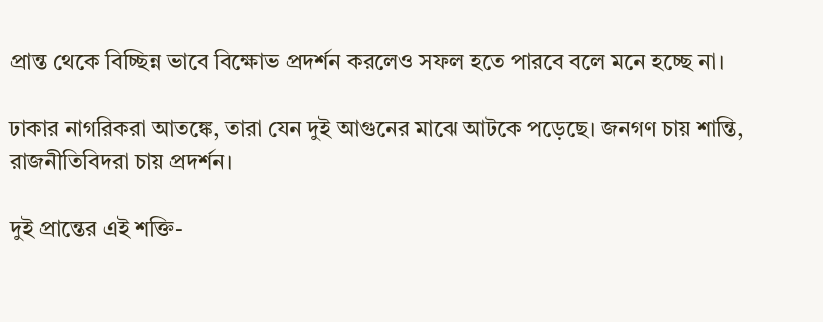প্রান্ত থেকে বিচ্ছিন্ন ভাবে বিক্ষোভ প্রদর্শন করলেও সফল হতে পারবে বলে মনে হচ্ছে না।

ঢাকার নাগরিকরা আতঙ্কে, তারা যেন দুই আগুনের মাঝে আটকে পড়েছে। জনগণ চায় শান্তি, রাজনীতিবিদরা চায় প্রদর্শন।

দুই প্রান্তের এই শক্তি-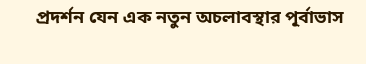প্রদর্শন যেন এক নতুন অচলাবস্থার পূর্বাভাস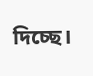দিচ্ছে।